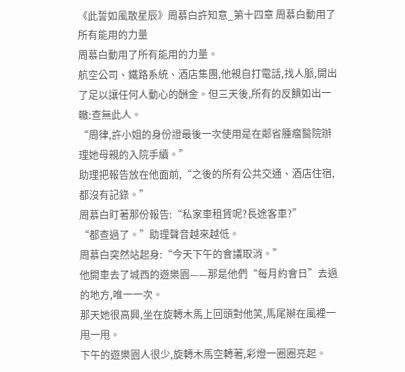《此誓如風散星辰》周慕白許知意_第十四章 周慕白動用了所有能用的力量
周慕白動用了所有能用的力量。
航空公司、鐵路系統、酒店集團,他親自打電話,找人脈,開出了足以讓任何人動心的酬金。但三天後,所有的反饋如出一轍:查無此人。
“周律,許小姐的身份證最後一次使用是在鄰省腫瘤醫院辦理她母親的入院手續。”
助理把報告放在他面前,“之後的所有公共交通、酒店住宿,都沒有記錄。”
周慕白盯著那份報告:“私家車租賃呢?長途客車?”
“都查過了。”助理聲音越來越低。
周慕白突然站起身:“今天下午的會議取消。”
他開車去了城西的遊樂園——那是他們“每月約會日”去過的地方,唯一一次。
那天她很高興,坐在旋轉木馬上回頭對他笑,馬尾辮在風裡一甩一甩。
下午的遊樂園人很少,旋轉木馬空轉著,彩燈一圈圈亮起。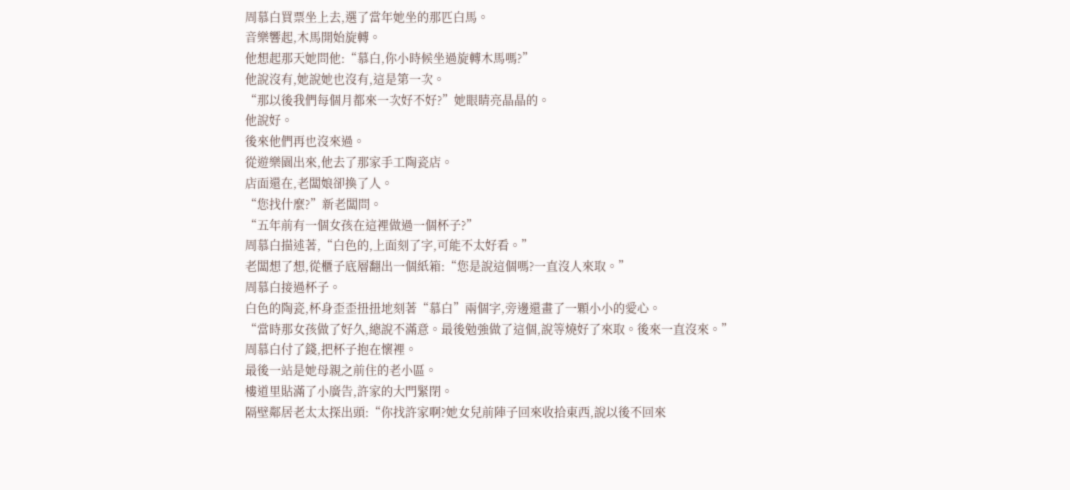周慕白買票坐上去,選了當年她坐的那匹白馬。
音樂響起,木馬開始旋轉。
他想起那天她問他:“慕白,你小時候坐過旋轉木馬嗎?”
他說沒有,她說她也沒有,這是第一次。
“那以後我們每個月都來一次好不好?”她眼睛亮晶晶的。
他說好。
後來他們再也沒來過。
從遊樂園出來,他去了那家手工陶瓷店。
店面還在,老闆娘卻換了人。
“您找什麼?”新老闆問。
“五年前有一個女孩在這裡做過一個杯子?”
周慕白描述著,“白色的,上面刻了字,可能不太好看。”
老闆想了想,從櫃子底層翻出一個紙箱:“您是說這個嗎?一直沒人來取。”
周慕白接過杯子。
白色的陶瓷,杯身歪歪扭扭地刻著“慕白”兩個字,旁邊還畫了一顆小小的愛心。
“當時那女孩做了好久,總說不滿意。最後勉強做了這個,說等燒好了來取。後來一直沒來。”
周慕白付了錢,把杯子抱在懷裡。
最後一站是她母親之前住的老小區。
樓道里貼滿了小廣告,許家的大門緊閉。
隔壁鄰居老太太探出頭:“你找許家啊?她女兒前陣子回來收拾東西,說以後不回來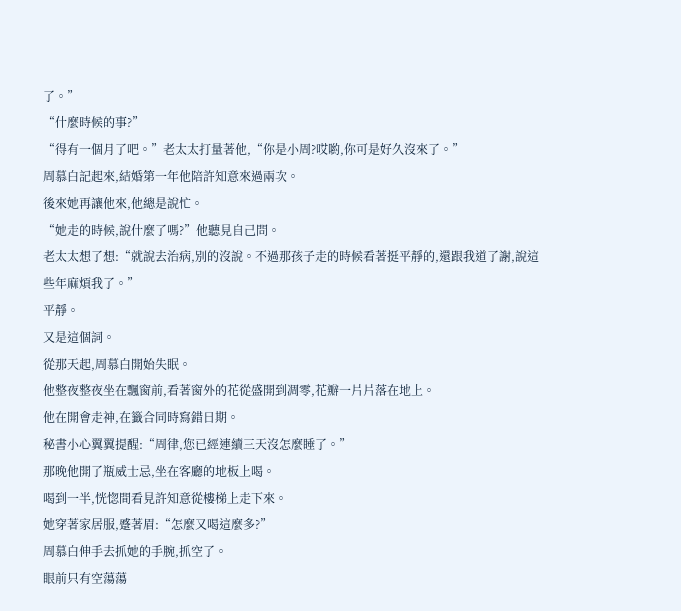了。”
“什麼時候的事?”
“得有一個月了吧。”老太太打量著他,“你是小周?哎喲,你可是好久沒來了。”
周慕白記起來,結婚第一年他陪許知意來過兩次。
後來她再讓他來,他總是說忙。
“她走的時候,說什麼了嗎?”他聽見自己問。
老太太想了想:“就說去治病,別的沒說。不過那孩子走的時候看著挺平靜的,還跟我道了謝,說這些年麻煩我了。”
平靜。
又是這個詞。
從那天起,周慕白開始失眠。
他整夜整夜坐在飄窗前,看著窗外的花從盛開到凋零,花瓣一片片落在地上。
他在開會走神,在籤合同時寫錯日期。
秘書小心翼翼提醒:“周律,您已經連續三天沒怎麼睡了。”
那晚他開了瓶威士忌,坐在客廳的地板上喝。
喝到一半,恍惚間看見許知意從樓梯上走下來。
她穿著家居服,蹙著眉:“怎麼又喝這麼多?”
周慕白伸手去抓她的手腕,抓空了。
眼前只有空蕩蕩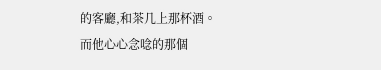的客廳,和茶几上那杯酒。
而他心心念唸的那個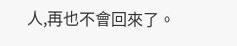人,再也不會回來了。